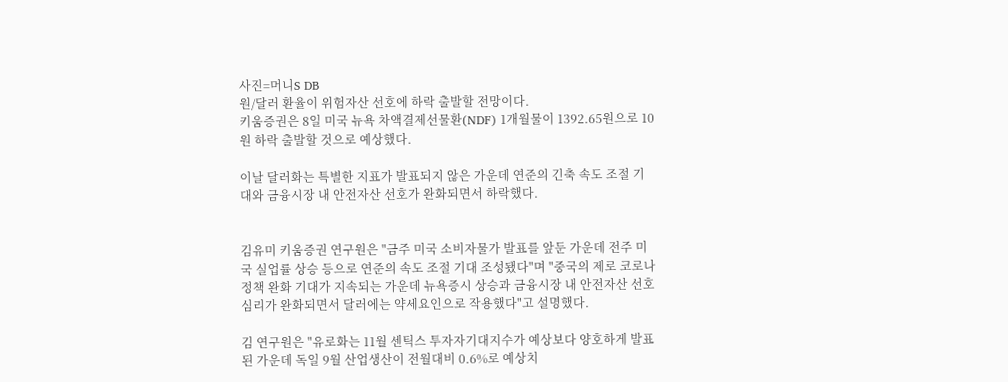사진=머니S DB
원/달러 환율이 위험자산 선호에 하락 출발할 전망이다.
키움증권은 8일 미국 뉴욕 차액결제선물환(NDF) 1개월물이 1392.65원으로 10원 하락 출발할 것으로 예상했다.

이날 달러화는 특별한 지표가 발표되지 않은 가운데 연준의 긴축 속도 조절 기대와 금융시장 내 안전자산 선호가 완화되면서 하락했다.


김유미 키움증권 연구원은 "금주 미국 소비자물가 발표를 앞둔 가운데 전주 미국 실업률 상승 등으로 연준의 속도 조절 기대 조성됐다"며 "중국의 제로 코로나 정책 완화 기대가 지속되는 가운데 뉴욕증시 상승과 금융시장 내 안전자산 선호 심리가 완화되면서 달러에는 약세요인으로 작용했다"고 설명했다.

김 연구원은 "유로화는 11월 센틱스 투자자기대지수가 예상보다 양호하게 발표된 가운데 독일 9월 산업생산이 전월대비 0.6%로 예상치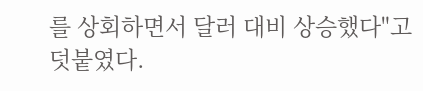를 상회하면서 달러 대비 상승했다"고 덧붙였다.